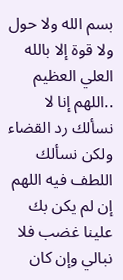بسم الله ولا حول ولا قوة إلا بالله العلي العظيم ..اللهم إنا لا نسألك رد القضاء ولكن نسألك اللطف فيه اللهم إن لم يكن بك علينا غضب فلا نبالي وإن كان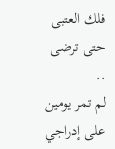فلك العتبى حتى ترضى ..
لم تمر يومين على إدراجي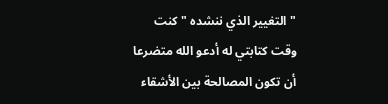" التغيير الذي ننشده " كنت وقت كتابتي له أدعو الله متضرعا أن تكون المصالحة بين الأشقاء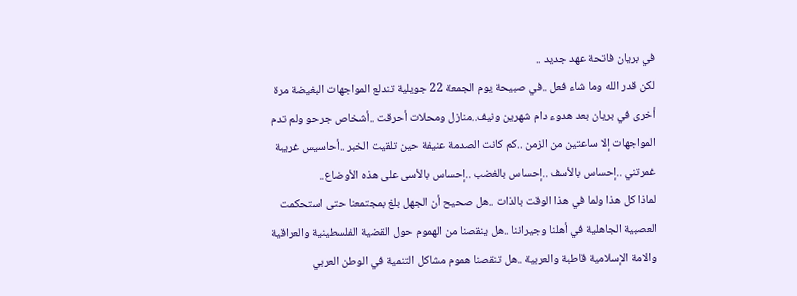في بريان فاتحة عهد جديد ..
لكن قدر الله وما شاء فعل ..في صبيحة يوم الجمعة 22 جويلية تندلع المواجهات البغيضة مرة أخرى في بريان بعد هدوء دام شهرين ونيف..منازل ومحلات أحرقت ..أشخاص جرحو ولم تدم المواجهات إلا ساعتين من الزمن ..كم كانت الصدمة عنيفة حين تلقيت الخبر ..أحاسيس غريبة غمرتني ..إحساس بالأسف ..إحساس بالغضب ..إحساس بالأسى على هذه الأوضاع..
لماذا كل هذا ولما في هذا الوقت بالذات ..هل صحيح أن الجهل بلغ بمجتمعنا حتى استحكمت العصبية الجاهلية في أهلنا وجيراننا ..هل ينقصنا من الهموم حول القضية الفلسطينية والعراقية والامة الإسلامية قاطبة والعربية ..هل تنقصنا هموم مشاكل التنمية في الوطن العربي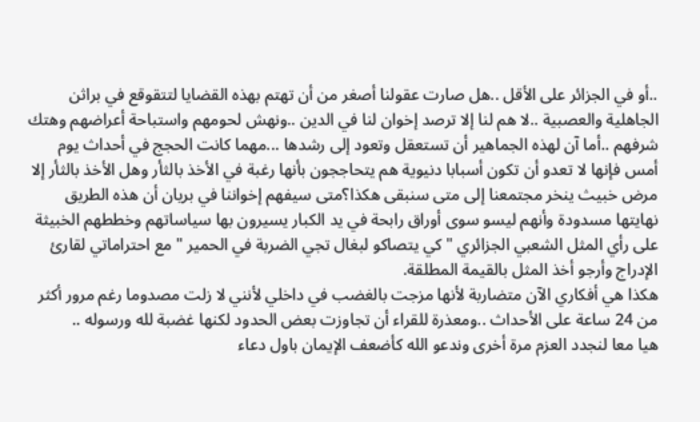..أو في الجزائر على الأقل ..هل صارت عقولنا أصغر من أن تهتم بهذه القضايا لتتقوقع في براثن الجاهلية والعصبية ..لا هم لنا إلا ترصد إخوان لنا في الدين ..ونهش لحومهم واستباحة أعراضهم وهتك شرفهم ..أما آن لهذه الجماهير أن تستعقل وتعود إلى رشدها ...مهما كانت الحجج في أحداث يوم أمس فإنها لا تعدو أن تكون أسبابا دنيوية هم يتحاججون بأنها رغبة في الأخذ بالثأر وهل الأخذ بالثأر إلا مرض خبيث ينخر مجتمعنا إلى متى سنبقى هكذا؟متى سيفهم إخواننا في بريان أن هذه الطريق نهايتها مسدودة وأنهم ليسو سوى أوراق رابحة في يد الكبار يسيرون بها سياساتهم وخططهم الخبيثة على رأي المثل الشعبي الجزائري " كي يتصاكو لبغال تجي الضربة في الحمير " مع احتراماتي لقارئ الإدراج وأرجو أخذ المثل بالقيمة المطلقة.
هكذا هي أفكاري الآن متضاربة لأنها مزجت بالغضب في داخلي لأنني لا زلت مصدوما رغم مرور أكثر من 24 ساعة على الأحداث ..ومعذرة للقراء أن تجاوزت بعض الحدود لكنها غضبة لله ورسوله ..
هيا معا لنجدد العزم مرة أخرى وندعو الله كأضعف الإيمان باول دعاء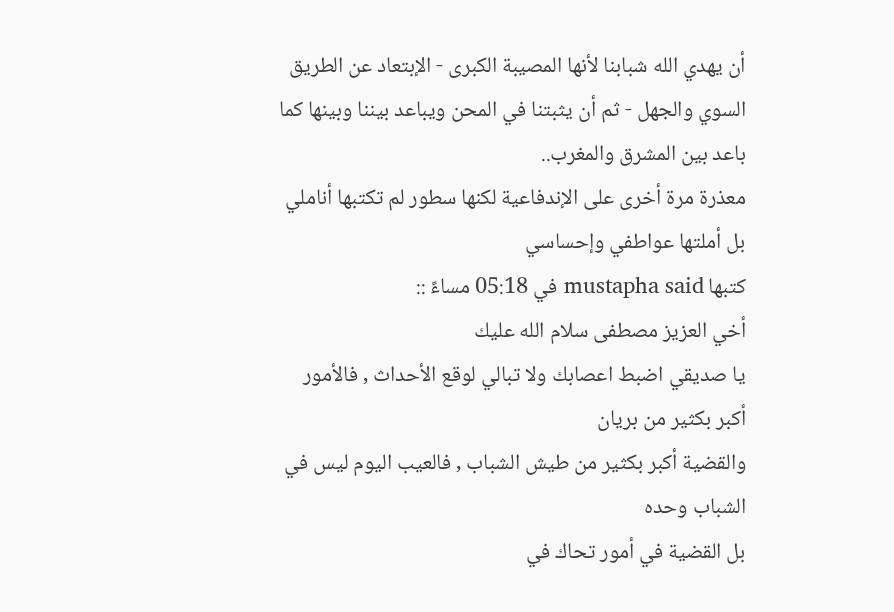أن يهدي الله شبابنا لأنها المصيبة الكبرى - الإبتعاد عن الطريق السوي والجهل - ثم أن يثبتنا في المحن ويباعد بيننا وبينها كما باعد بين المشرق والمغرب..
معذرة مرة أخرى على الإندفاعية لكنها سطور لم تكتبها أناملي بل أملتها عواطفي وإحساسي
كتبها mustapha said في 05:18 مساءً ::
أخي العزيز مصطفى سلام الله عليك
يا صديقي اضبط اعصابك ولا تبالي لوقع الأحداث , فالأمور أكبر بكثير من بريان
والقضية أكبر بكثير من طيش الشباب , فالعيب اليوم ليس في الشباب وحده
بل القضية في أمور تحاك في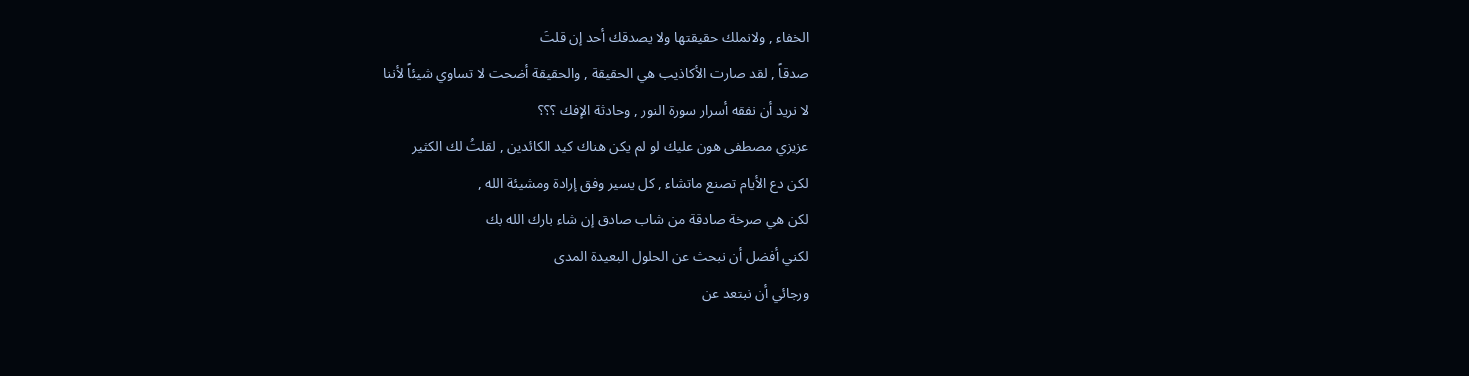الخفاء , ولانملك حقيقتها ولا يصدقك أحد إن قلتَ
صدقاً , لقد صارت الأكاذيب هي الحقيقة , والحقيقة أضحت لا تساوي شيئاً لأننا
لا نريد أن نفقه أسرار سورة النور , وحادثة الإفك ؟؟؟
عزيزي مصطفى هون عليك لو لم يكن هناك كيد الكائدين , لقلتُ لك الكثير
لكن دع الأيام تصنع ماتشاء , كل يسير وفق إرادة ومشيئة الله ,
لكن هي صرخة صادقة من شاب صادق إن شاء بارك الله بك
لكني أفضل أن نبحث عن الحلول البعيدة المدى
ورجائي أن نبتعد عن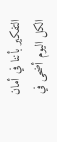التفكير بأننا في أمان
الكل اليوم أضحى في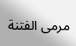مرمى الفتنة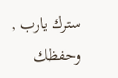سترك يارب , وحفظك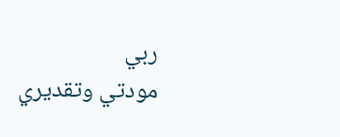ربي
مودتي وتقديري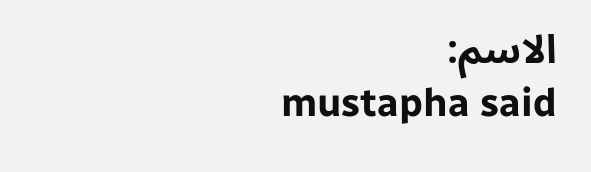الاسم: mustapha said